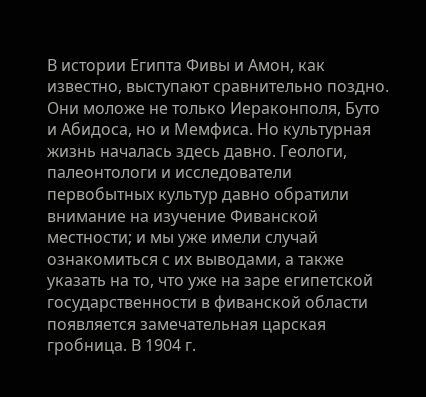В истории Египта Фивы и Амон, как известно, выступают сравнительно поздно. Они моложе не только Иераконполя, Буто и Абидоса, но и Мемфиса. Но культурная жизнь началась здесь давно. Геологи, палеонтологи и исследователи первобытных культур давно обратили внимание на изучение Фиванской местности; и мы уже имели случай ознакомиться с их выводами, а также указать на то, что уже на заре египетской государственности в фиванской области появляется замечательная царская гробница. В 1904 г.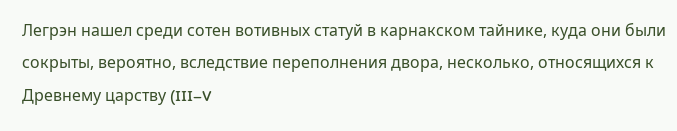Легрэн нашел среди сотен вотивных статуй в карнакском тайнике, куда они были сокрыты, вероятно, вследствие переполнения двора, несколько, относящихся к Древнему царству (III–V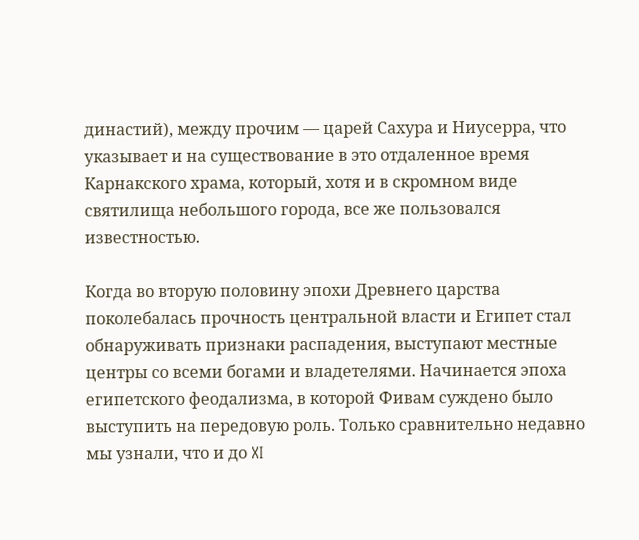династий), между прочим — царей Сахура и Ниусерра, что указывает и на существование в это отдаленное время Карнакского храма, который, хотя и в скромном виде святилища небольшого города, все же пользовался известностью.

Когда во вторую половину эпохи Древнего царства поколебалась прочность центральной власти и Египет стал обнаруживать признаки распадения, выступают местные центры со всеми богами и владетелями. Начинается эпоха египетского феодализма, в которой Фивам суждено было выступить на передовую роль. Только сравнительно недавно мы узнали, что и до XI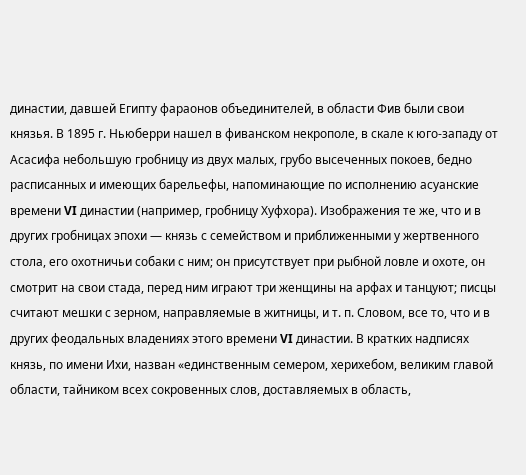династии, давшей Египту фараонов объединителей, в области Фив были свои князья. В 1895 г. Ньюберри нашел в фиванском некрополе, в скале к юго-западу от Асасифа небольшую гробницу из двух малых, грубо высеченных покоев, бедно расписанных и имеющих барельефы, напоминающие по исполнению асуанские времени VI династии (например, гробницу Хуфхора). Изображения те же, что и в других гробницах эпохи — князь с семейством и приближенными у жертвенного стола, его охотничьи собаки с ним; он присутствует при рыбной ловле и охоте, он смотрит на свои стада, перед ним играют три женщины на арфах и танцуют; писцы считают мешки с зерном, направляемые в житницы, и т. п. Словом, все то, что и в других феодальных владениях этого времени VI династии. В кратких надписях князь, по имени Ихи, назван «единственным семером, херихебом, великим главой области, тайником всех сокровенных слов, доставляемых в область,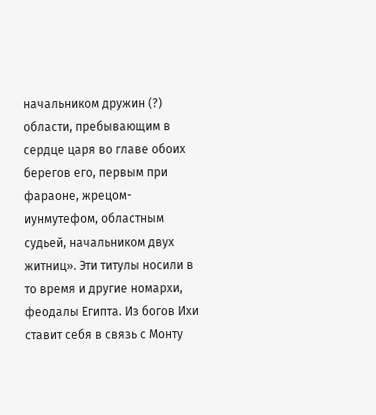начальником дружин (?) области, пребывающим в сердце царя во главе обоих берегов его, первым при фараоне, жрецом-иунмутефом, областным судьей, начальником двух житниц». Эти титулы носили в то время и другие номархи, феодалы Египта. Из богов Ихи ставит себя в связь с Монту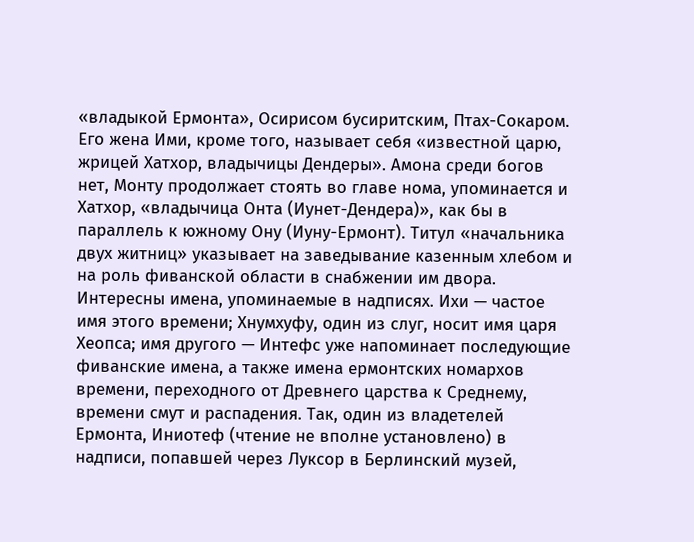«владыкой Ермонта», Осирисом бусиритским, Птах-Сокаром. Его жена Ими, кроме того, называет себя «известной царю, жрицей Хатхор, владычицы Дендеры». Амона среди богов нет, Монту продолжает стоять во главе нома, упоминается и Хатхор, «владычица Онта (Иунет-Дендера)», как бы в параллель к южному Ону (Иуну-Ермонт). Титул «начальника двух житниц» указывает на заведывание казенным хлебом и на роль фиванской области в снабжении им двора. Интересны имена, упоминаемые в надписях. Ихи — частое имя этого времени; Хнумхуфу, один из слуг, носит имя царя Хеопса; имя другого — Интефс уже напоминает последующие фиванские имена, а также имена ермонтских номархов времени, переходного от Древнего царства к Среднему, времени смут и распадения. Так, один из владетелей Ермонта, Иниотеф (чтение не вполне установлено) в надписи, попавшей через Луксор в Берлинский музей,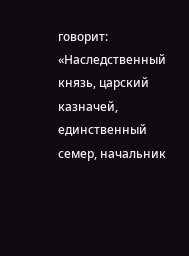говорит: «Наследственный князь, царский казначей, единственный семер, начальник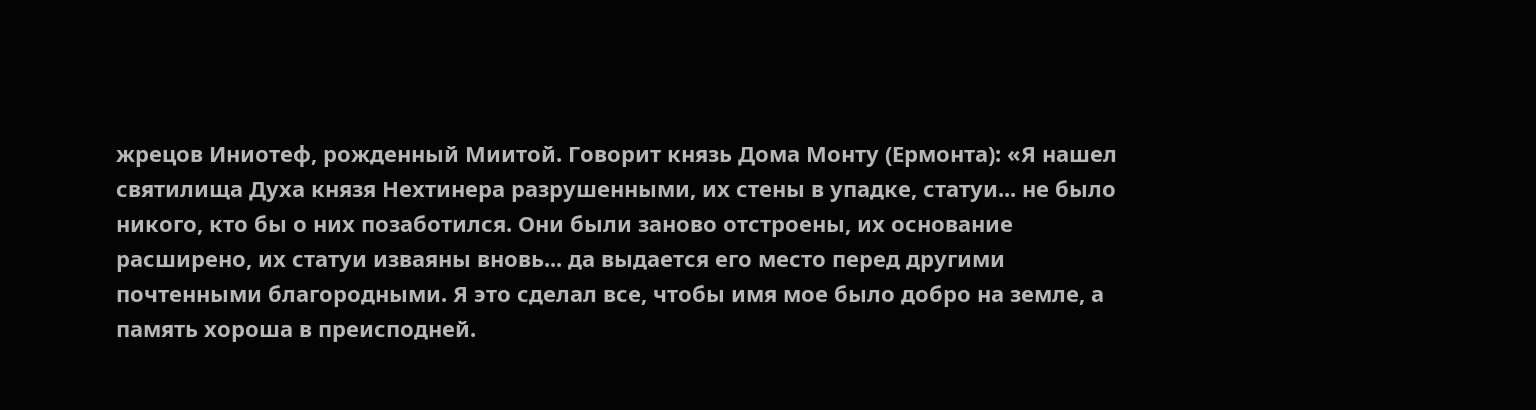жрецов Иниотеф, рожденный Миитой. Говорит князь Дома Монту (Ермонта): «Я нашел святилища Духа князя Нехтинера разрушенными, их стены в упадке, статуи... не было никого, кто бы о них позаботился. Они были заново отстроены, их основание расширено, их статуи изваяны вновь... да выдается его место перед другими почтенными благородными. Я это сделал все, чтобы имя мое было добро на земле, а память хороша в преисподней.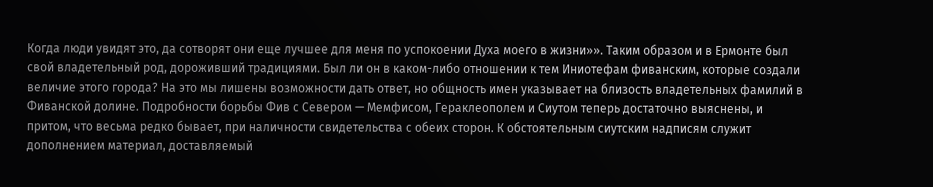Когда люди увидят это, да сотворят они еще лучшее для меня по успокоении Духа моего в жизни»». Таким образом и в Ермонте был свой владетельный род, дороживший традициями. Был ли он в каком-либо отношении к тем Иниотефам фиванским, которые создали величие этого города? На это мы лишены возможности дать ответ, но общность имен указывает на близость владетельных фамилий в Фиванской долине. Подробности борьбы Фив с Севером — Мемфисом, Гераклеополем и Сиутом теперь достаточно выяснены, и притом, что весьма редко бывает, при наличности свидетельства с обеих сторон. К обстоятельным сиутским надписям служит дополнением материал, доставляемый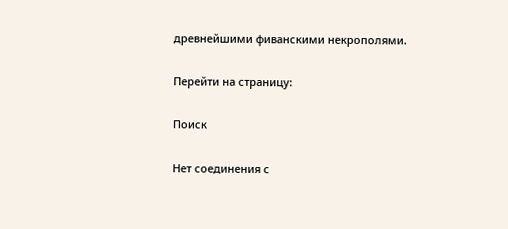древнейшими фиванскими некрополями.

Перейти на страницу:

Поиск

Нет соединения с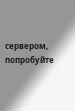сервером, попробуйте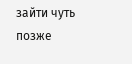зайти чуть позже